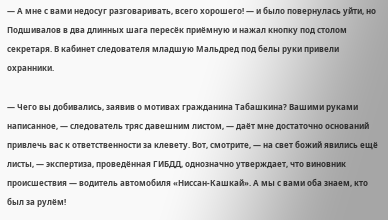— А мне с вами недосуг разговаривать, всего хорошего! — и было повернулась уйти, но Подшивалов в два длинных шага пересёк приёмную и нажал кнопку под столом секретаря. В кабинет следователя младшую Мальдред под белы руки привели охранники.

— Чего вы добивались, заявив о мотивах гражданина Табашкина? Вашими руками написанное, — следователь тряс давешним листом, — даёт мне достаточно оснований привлечь вас к ответственности за клевету. Вот, смотрите, — на свет божий явились ещё листы, — экспертиза, проведённая ГИБДД, однозначно утверждает, что виновник происшествия — водитель автомобиля «Ниссан-Кашкай». А мы с вами оба знаем, кто был за рулём!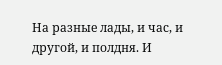На разные лады, и час, и другой, и полдня. И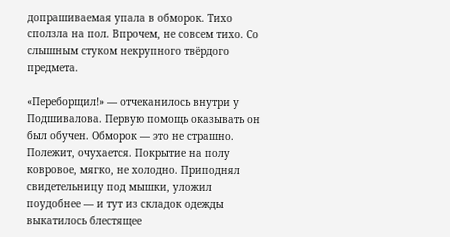допрашиваемая упала в обморок. Тихо сползла на пол. Впрочем, не совсем тихо. Со слышным стуком некрупного твёрдого предмета.

«Переборщил!» — отчеканилось внутри у Подшивалова. Первую помощь оказывать он был обучен. Обморок — это не страшно. Полежит, очухается. Покрытие на полу ковровое, мягко, не холодно. Приподнял свидетельницу под мышки, уложил поудобнее — и тут из складок одежды выкатилось блестящее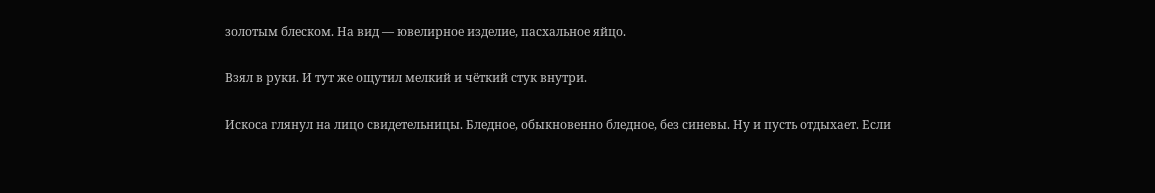золотым блеском. На вид — ювелирное изделие, пасхальное яйцо.

Взял в руки. И тут же ощутил мелкий и чёткий стук внутри.

Искоса глянул на лицо свидетельницы. Бледное, обыкновенно бледное, без синевы. Ну и пусть отдыхает. Если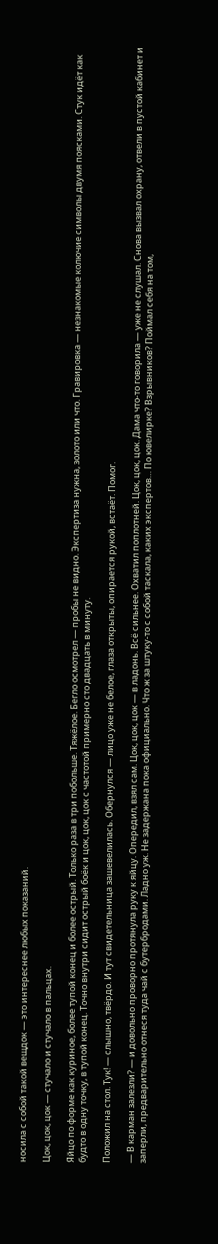носила с собой такой вещдок — это интереснее любых показаний.

Цок, цок, цок — стучало и стучало в пальцах.

Яйцо по форме как куриное, более тупой конец и более острый. Только раза в три побольше. Тяжёлое. Бегло осмотрел — пробы не видно. Экспертиза нужна, золото или что. Гравировка — незнакомые колючие символы двумя поясками. Стук идёт как будто в одну точку, в тупой конец. Точно внутри сидит острый боёк и цок, цок, цок с частотой примерно сто двадцать в минуту.

Положил на стол. Тук! — слышно, твёрдо. И тут свидетельница зашевелилась. Обернулся — лицо уже не белое, глаза открыты, опирается рукой, встаёт. Помог.

— В карман залезли? — и довольно проворно протянула руку к яйцу. Опередил, взял сам. Цок, цок, цок — в ладонь. Всё сильнее. Охватил поплотней. Цок, цок, цок. Дама что-то говорила — уже не слушал. Снова вызвал охрану, отвели в пустой кабинет и заперли, предварительно отнеся туда чай с бутербродами. Ладно уж. Не задержана пока официально. Что ж за штуку-то с собой таскала, каких экспертов… По ювелирке? Взрывников? Поймал себя на том,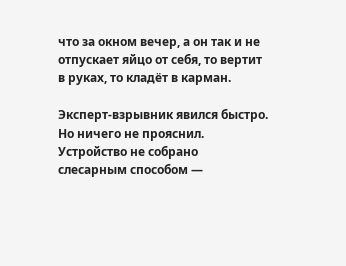что за окном вечер, а он так и не отпускает яйцо от себя, то вертит в руках, то кладёт в карман.

Эксперт-взрывник явился быстро. Но ничего не прояснил. Устройство не собрано слесарным способом —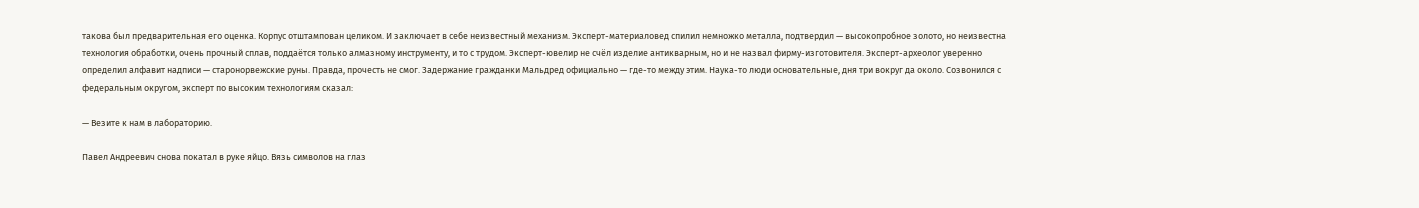такова был предварительная его оценка. Корпус отштампован целиком. И заключает в себе неизвестный механизм. Эксперт-материаловед спилил немножко металла, подтвердил — высокопробное золото, но неизвестна технология обработки, очень прочный сплав, поддаётся только алмазному инструменту, и то с трудом. Эксперт-ювелир не счёл изделие антикварным, но и не назвал фирму-изготовителя. Эксперт-археолог уверенно определил алфавит надписи — старонорвежские руны. Правда, прочесть не смог. Задержание гражданки Мальдред официально — где-то между этим. Наука-то люди основательные, дня три вокруг да около. Созвонился с федеральным округом, эксперт по высоким технологиям сказал:

— Везите к нам в лабораторию.

Павел Андреевич снова покатал в руке яйцо. Вязь символов на глаз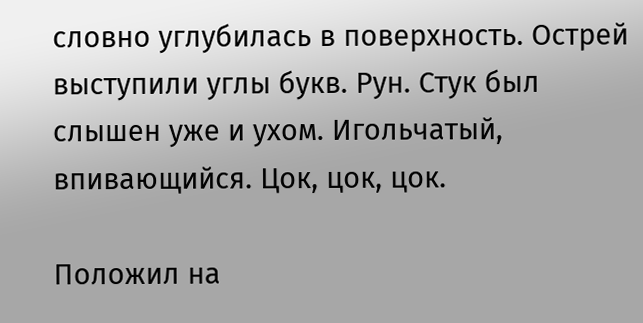словно углубилась в поверхность. Острей выступили углы букв. Рун. Стук был слышен уже и ухом. Игольчатый, впивающийся. Цок, цок, цок.

Положил на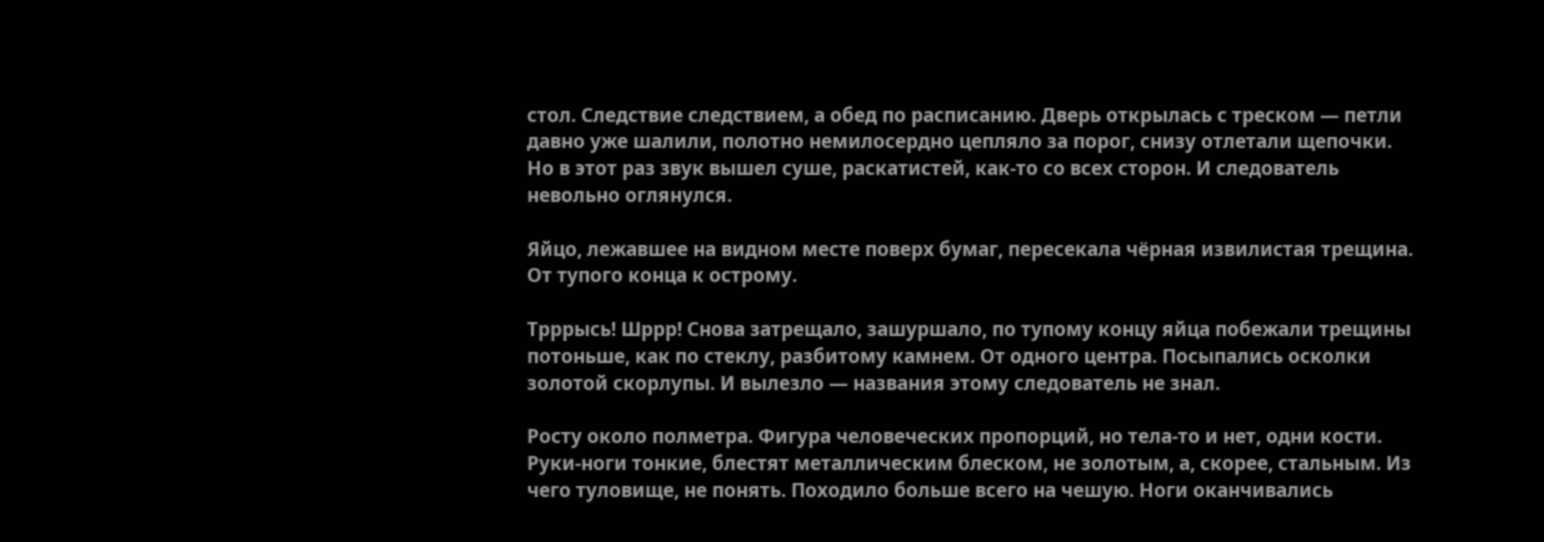стол. Следствие следствием, а обед по расписанию. Дверь открылась с треском — петли давно уже шалили, полотно немилосердно цепляло за порог, снизу отлетали щепочки. Но в этот раз звук вышел суше, раскатистей, как-то со всех сторон. И следователь невольно оглянулся.

Яйцо, лежавшее на видном месте поверх бумаг, пересекала чёрная извилистая трещина. От тупого конца к острому.

Трррысь! Шррр! Снова затрещало, зашуршало, по тупому концу яйца побежали трещины потоньше, как по стеклу, разбитому камнем. От одного центра. Посыпались осколки золотой скорлупы. И вылезло — названия этому следователь не знал.

Росту около полметра. Фигура человеческих пропорций, но тела-то и нет, одни кости. Руки-ноги тонкие, блестят металлическим блеском, не золотым, а, скорее, стальным. Из чего туловище, не понять. Походило больше всего на чешую. Ноги оканчивались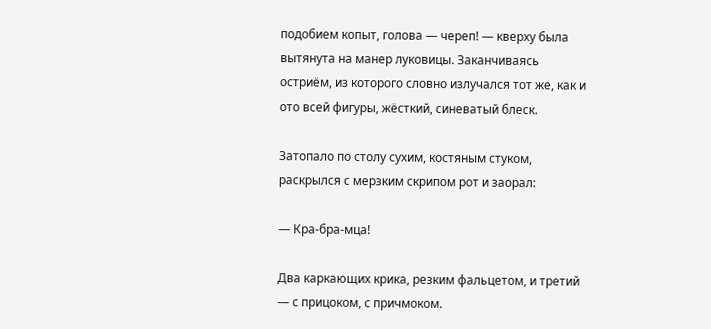подобием копыт, голова — череп! — кверху была вытянута на манер луковицы. Заканчиваясь остриём, из которого словно излучался тот же, как и ото всей фигуры, жёсткий, синеватый блеск.

Затопало по столу сухим, костяным стуком, раскрылся с мерзким скрипом рот и заорал:

— Кра-бра-мца!

Два каркающих крика, резким фальцетом, и третий — с прицоком, с причмоком.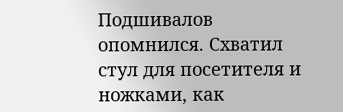Подшивалов опомнился. Схватил стул для посетителя и ножками, как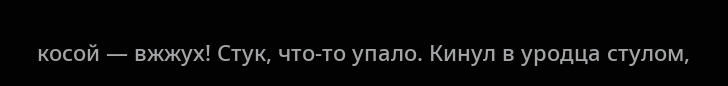косой — вжжух! Стук, что-то упало. Кинул в уродца стулом,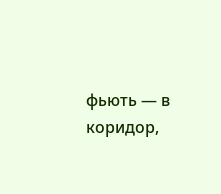фьють — в коридор,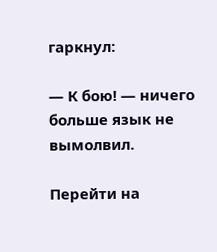гаркнул:

— К бою! — ничего больше язык не вымолвил.

Перейти на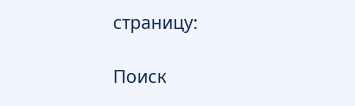страницу:

Поиск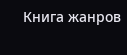Книга жанров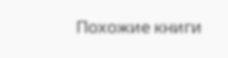Похожие книги